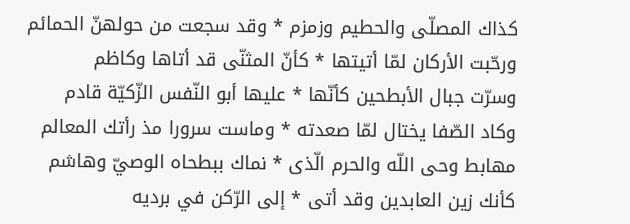كذاك المصلّى والحطيم وزمزم * وقد سجعت من حولهنّ الحمائم
ورحّبت الأركان لمّا أتيتها * كأنّ المثنّى قد أتاها وكاظم
وسرّت جبال الأبطحين كأنّها * عليها أبو النّفس الزّكيّة قادم
وكاد الصّفا يختال لمّا صعدته * وماست سرورا مذ رأتك المعالم
مهابط وحى اللّه والحرم الّذى * نماك ببطحاه الوصيّ وهاشم
كأنك زين العابدين وقد أتى * إلى الرّكن في برديه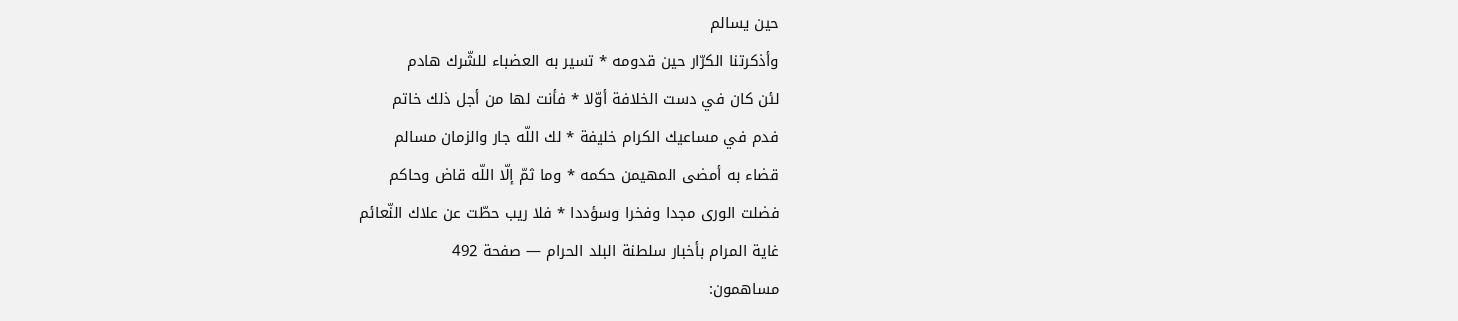حين يسالم
وأذكرتنا الكرّار حين قدومه * تسير به العضباء للشّرك هادم
لئن كان في دست الخلافة أوّلا * فأنت لها من أجل ذلك خاتم
فدم في مساعيك الكرام خليفة * لك اللّه جار والزمان مسالم
قضاء به أمضى المهيمن حكمه * وما ثمّ إلّا اللّه قاض وحاكم
فضلت الورى مجدا وفخرا وسؤددا * فلا ريب حطّت عن علاك النّعائم
غاية المرام بأخبار سلطنة البلد الحرام — صفحة 492
مساهمون: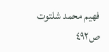فهيم محمد شلتوت
ص٤٩٢